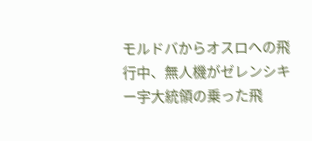モルドバからオスロへの飛行中、無人機がゼレンシキー宇大統領の乗った飛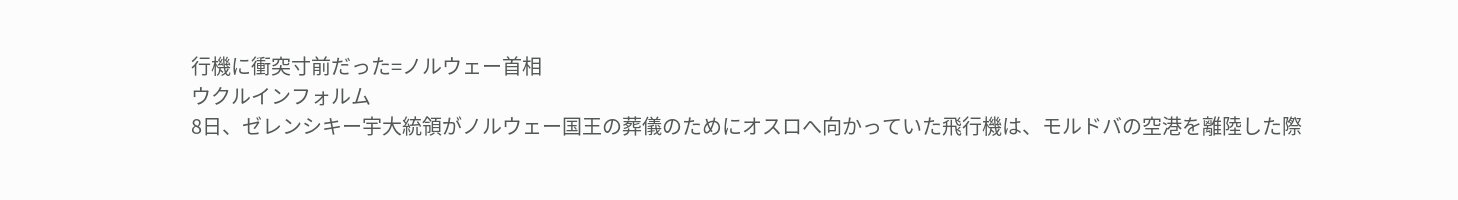行機に衝突寸前だった=ノルウェー首相
ウクルインフォルム
8日、ゼレンシキー宇大統領がノルウェー国王の葬儀のためにオスロへ向かっていた飛行機は、モルドバの空港を離陸した際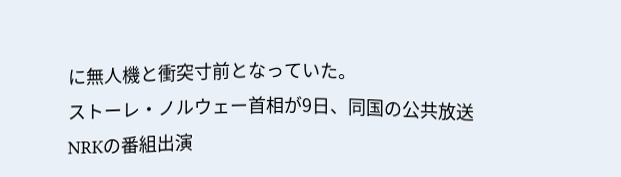に無人機と衝突寸前となっていた。
ストーレ・ノルウェー首相が9日、同国の公共放送NRKの番組出演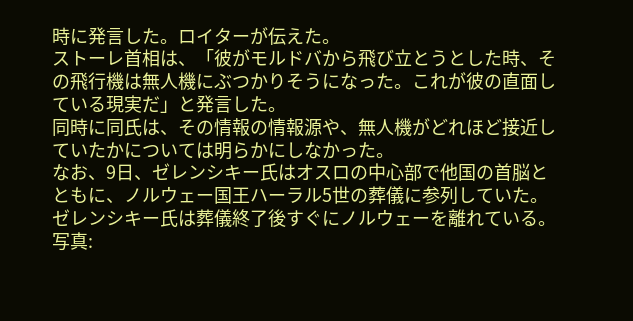時に発言した。ロイターが伝えた。
ストーレ首相は、「彼がモルドバから飛び立とうとした時、その飛行機は無人機にぶつかりそうになった。これが彼の直面している現実だ」と発言した。
同時に同氏は、その情報の情報源や、無人機がどれほど接近していたかについては明らかにしなかった。
なお、9日、ゼレンシキー氏はオスロの中心部で他国の首脳とともに、ノルウェー国王ハーラル5世の葬儀に参列していた。ゼレンシキー氏は葬儀終了後すぐにノルウェーを離れている。
写真: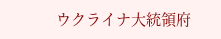ウクライナ大統領府